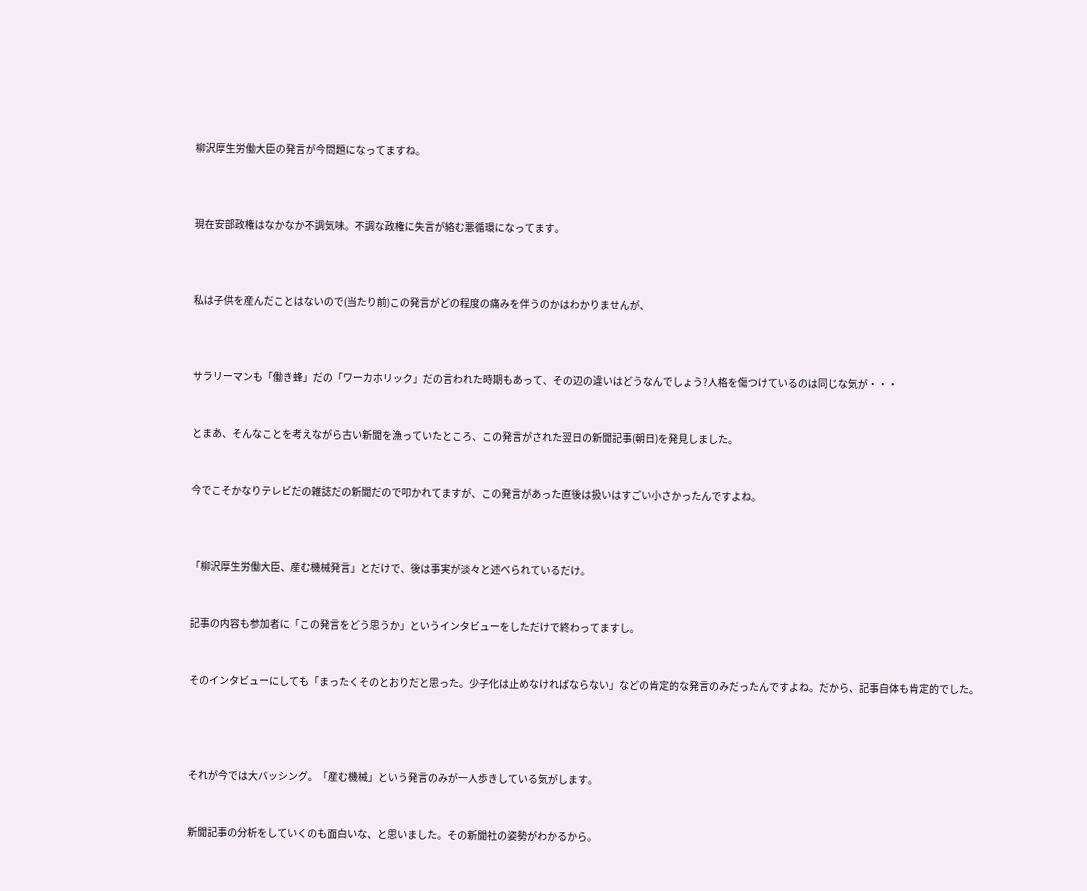柳沢厚生労働大臣の発言が今問題になってますね。



現在安部政権はなかなか不調気味。不調な政権に失言が絡む悪循環になってます。



私は子供を産んだことはないので(当たり前)この発言がどの程度の痛みを伴うのかはわかりませんが、



サラリーマンも「働き蜂」だの「ワーカホリック」だの言われた時期もあって、その辺の違いはどうなんでしょう?人格を傷つけているのは同じな気が・・・


とまあ、そんなことを考えながら古い新聞を漁っていたところ、この発言がされた翌日の新聞記事(朝日)を発見しました。


今でこそかなりテレビだの雑誌だの新聞だので叩かれてますが、この発言があった直後は扱いはすごい小さかったんですよね。



「柳沢厚生労働大臣、産む機械発言」とだけで、後は事実が淡々と述べられているだけ。


記事の内容も参加者に「この発言をどう思うか」というインタビューをしただけで終わってますし。


そのインタビューにしても「まったくそのとおりだと思った。少子化は止めなければならない」などの肯定的な発言のみだったんですよね。だから、記事自体も肯定的でした。




それが今では大バッシング。「産む機械」という発言のみが一人歩きしている気がします。


新聞記事の分析をしていくのも面白いな、と思いました。その新聞社の姿勢がわかるから。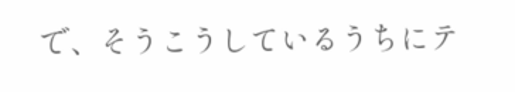で、そうこうしているうちにテ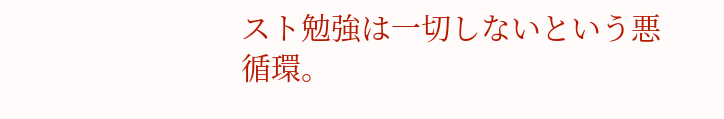スト勉強は一切しないという悪循環。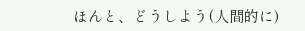ほんと、どうしよう(人間的に)